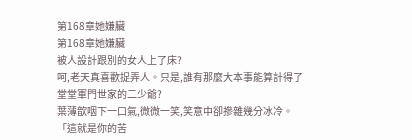第168章她嫌臟
第168章她嫌臟
被人設計跟別的女人上了床?
呵,老天真喜歡捉弄人。只是,誰有那麼大本事能算計得了堂堂軍門世家的二少爺?
葉薄歆咽下一口氣,微微一笑,笑意中卻摻雜幾分冰冷。
「這就是你的苦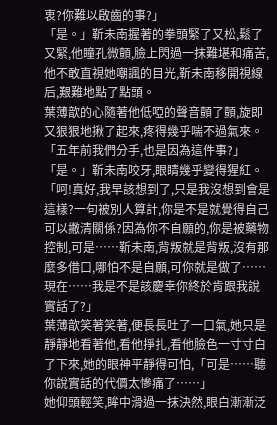衷?你難以啟齒的事?」
「是。」靳未南握著的拳頭緊了又松,鬆了又緊,他瞳孔微顫,臉上閃過一抹難堪和痛苦,他不敢直視她嘲諷的目光,靳未南移開視線后,艱難地點了點頭。
葉薄歆的心隨著他低啞的聲音顫了顫,旋即又狠狠地揪了起來,疼得幾乎喘不過氣來。
「五年前我們分手,也是因為這件事?」
「是。」靳未南咬牙,眼睛幾乎變得猩紅。
「呵!真好,我早該想到了,只是我沒想到會是這樣?一句被別人算計,你是不是就覺得自己可以撇清關係?因為你不自願的,你是被藥物控制,可是……靳未南,背叛就是背叛,沒有那麼多借口,哪怕不是自願,可你就是做了……現在……我是不是該慶幸你終於肯跟我說實話了?」
葉薄歆笑著笑著,便長長吐了一口氣,她只是靜靜地看著他,看他掙扎,看他臉色一寸寸白了下來,她的眼神平靜得可怕,「可是……聽你說實話的代價太慘痛了……」
她仰頭輕笑,眸中滑過一抹決然,眼白漸漸泛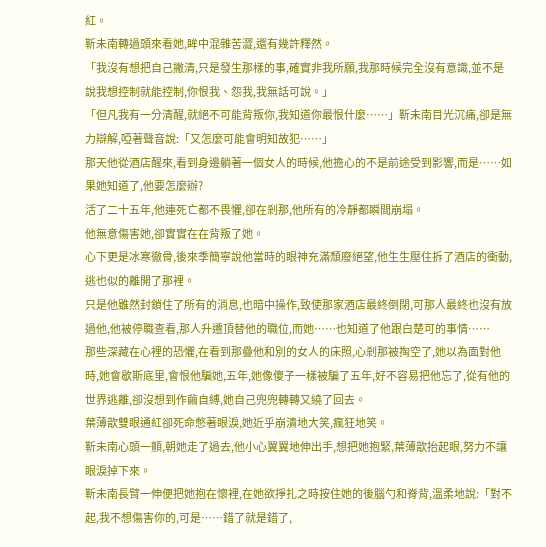紅。
靳未南轉過頭來看她,眸中混雜苦澀,還有幾許釋然。
「我沒有想把自己撇清,只是發生那樣的事,確實非我所願,我那時候完全沒有意識,並不是說我想控制就能控制,你恨我、怨我,我無話可說。」
「但凡我有一分清醒,就絕不可能背叛你,我知道你最恨什麼……」靳未南目光沉痛,卻是無力辯解,啞著聲音說:「又怎麼可能會明知故犯……」
那天他從酒店醒來,看到身邊躺著一個女人的時候,他擔心的不是前途受到影響,而是……如果她知道了,他要怎麼辦?
活了二十五年,他連死亡都不畏懼,卻在剎那,他所有的冷靜都瞬間崩塌。
他無意傷害她,卻實實在在背叛了她。
心下更是冰寒徹骨,後來季簡寧說他當時的眼神充滿頹廢絕望,他生生壓住拆了酒店的衝動,逃也似的離開了那裡。
只是他雖然封鎖住了所有的消息,也暗中操作,致使那家酒店最終倒閉,可那人最終也沒有放過他,他被停職查看,那人升遷頂替他的職位,而她……也知道了他跟白楚可的事情……
那些深藏在心裡的恐懼,在看到那疊他和別的女人的床照,心剎那被掏空了,她以為面對他時,她會歇斯底里,會恨他騙她,五年,她像傻子一樣被騙了五年,好不容易把他忘了,從有他的世界逃離,卻沒想到作繭自縛,她自己兜兜轉轉又繞了回去。
葉薄歆雙眼通紅卻死命憋著眼淚,她近乎崩潰地大笑,瘋狂地笑。
靳未南心頭一顫,朝她走了過去,他小心翼翼地伸出手,想把她抱緊,葉薄歆抬起眼,努力不讓眼淚掉下來。
靳未南長臂一伸便把她抱在懷裡,在她欲掙扎之時按住她的後腦勺和脊背,溫柔地說:「對不起,我不想傷害你的,可是……錯了就是錯了,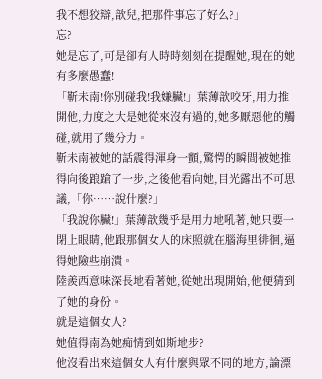我不想狡辯,歆兒,把那件事忘了好么?」
忘?
她是忘了,可是卻有人時時刻刻在提醒她,現在的她有多麼愚蠢!
「靳未南!你別碰我!我嫌臟!」葉薄歆咬牙,用力推開他,力度之大是她從來沒有過的,她多厭惡他的觸碰,就用了幾分力。
靳未南被她的話震得渾身一顫,驚愕的瞬間被她推得向後踉蹌了一步,之後他看向她,目光露出不可思議,「你……說什麼?」
「我說你臟!」葉薄歆幾乎是用力地吼著,她只要一閉上眼睛,他跟那個女人的床照就在腦海里徘徊,逼得她險些崩潰。
陸羨西意味深長地看著她,從她出現開始,他便猜到了她的身份。
就是這個女人?
她值得南為她痴情到如斯地步?
他沒看出來這個女人有什麼與眾不同的地方,論漂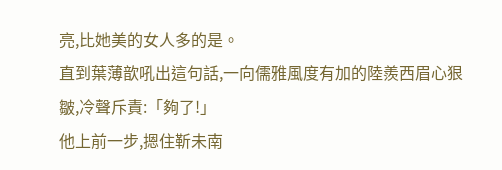亮,比她美的女人多的是。
直到葉薄歆吼出這句話,一向儒雅風度有加的陸羨西眉心狠皺,冷聲斥責:「夠了!」
他上前一步,摁住靳未南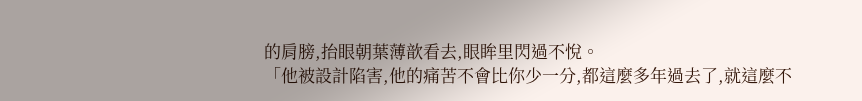的肩膀,抬眼朝葉薄歆看去,眼眸里閃過不悅。
「他被設計陷害,他的痛苦不會比你少一分,都這麼多年過去了,就這麼不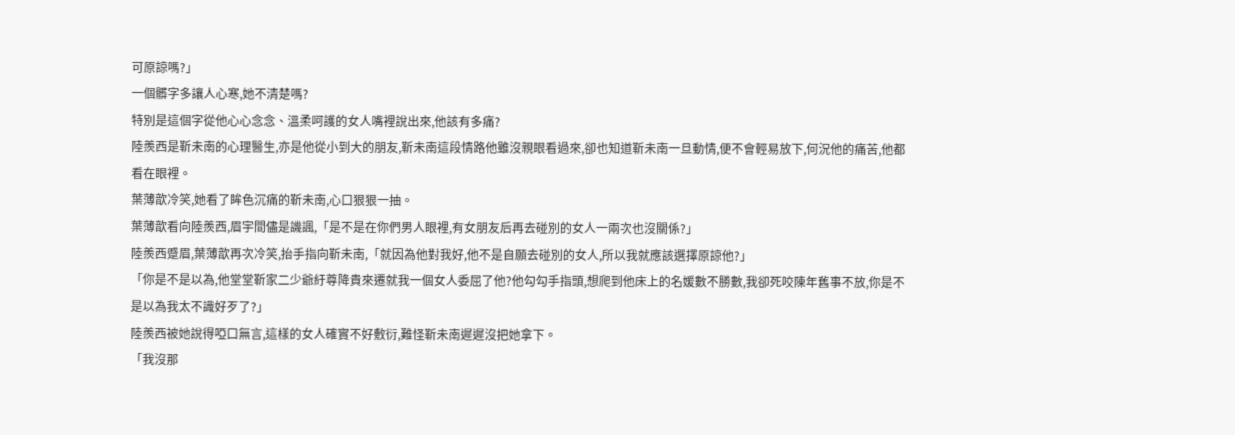可原諒嗎?」
一個髒字多讓人心寒,她不清楚嗎?
特別是這個字從他心心念念、溫柔呵護的女人嘴裡說出來,他該有多痛?
陸羨西是靳未南的心理醫生,亦是他從小到大的朋友,靳未南這段情路他雖沒親眼看過來,卻也知道靳未南一旦動情,便不會輕易放下,何況他的痛苦,他都看在眼裡。
葉薄歆冷笑,她看了眸色沉痛的靳未南,心口狠狠一抽。
葉薄歆看向陸羨西,眉宇間儘是譏諷,「是不是在你們男人眼裡,有女朋友后再去碰別的女人一兩次也沒關係?」
陸羨西蹙眉,葉薄歆再次冷笑,抬手指向靳未南,「就因為他對我好,他不是自願去碰別的女人,所以我就應該選擇原諒他?」
「你是不是以為,他堂堂靳家二少爺紆尊降貴來遷就我一個女人委屈了他?他勾勾手指頭,想爬到他床上的名媛數不勝數,我卻死咬陳年舊事不放,你是不是以為我太不識好歹了?」
陸羨西被她說得啞口無言,這樣的女人確實不好敷衍,難怪靳未南遲遲沒把她拿下。
「我沒那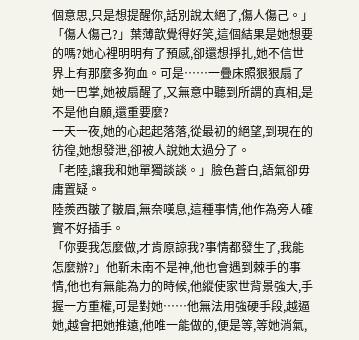個意思,只是想提醒你,話別說太絕了,傷人傷己。」
「傷人傷己?」葉薄歆覺得好笑,這個結果是她想要的嗎?她心裡明明有了預感,卻還想掙扎,她不信世界上有那麼多狗血。可是……一疊床照狠狠扇了她一巴掌,她被扇醒了,又無意中聽到所謂的真相,是不是他自願,還重要麼?
一天一夜,她的心起起落落,從最初的絕望,到現在的彷徨,她想發泄,卻被人說她太過分了。
「老陸,讓我和她單獨談談。」臉色蒼白,語氣卻毋庸置疑。
陸羨西皺了皺眉,無奈嘆息,這種事情,他作為旁人確實不好插手。
「你要我怎麼做,才肯原諒我?事情都發生了,我能怎麼辦?」他靳未南不是神,他也會遇到棘手的事情,他也有無能為力的時候,他縱使家世背景強大,手握一方重權,可是對她……他無法用強硬手段,越逼她,越會把她推遠,他唯一能做的,便是等,等她消氣,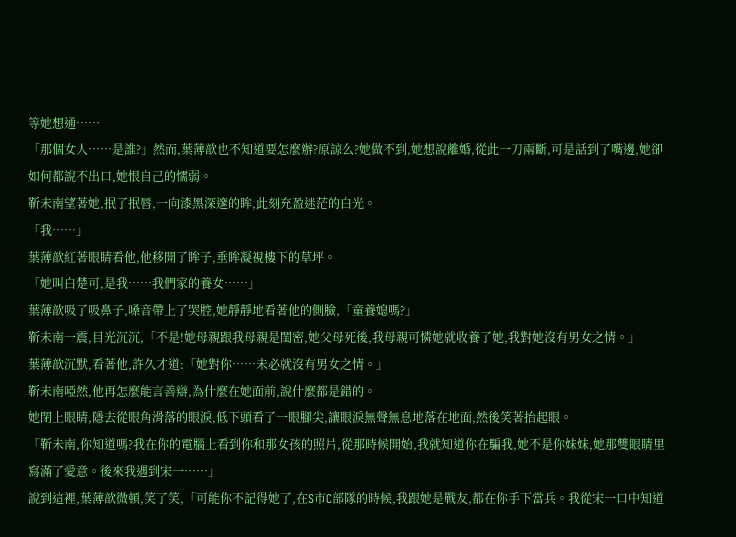等她想通……
「那個女人……是誰?」然而,葉薄歆也不知道要怎麼辦?原諒么?她做不到,她想說離婚,從此一刀兩斷,可是話到了嘴邊,她卻如何都說不出口,她恨自己的懦弱。
靳未南望著她,抿了抿唇,一向漆黑深邃的眸,此刻充盈迷茫的白光。
「我……」
葉薄歆紅著眼睛看他,他移開了眸子,垂眸凝視樓下的草坪。
「她叫白楚可,是我……我們家的養女……」
葉薄歆吸了吸鼻子,嗓音帶上了哭腔,她靜靜地看著他的側臉,「童養媳嗎?」
靳未南一震,目光沉沉,「不是!她母親跟我母親是閨密,她父母死後,我母親可憐她就收養了她,我對她沒有男女之情。」
葉薄歆沉默,看著他,許久才道:「她對你……未必就沒有男女之情。」
靳未南啞然,他再怎麼能言善辯,為什麼在她面前,說什麼都是錯的。
她閉上眼睛,隱去從眼角滑落的眼淚,低下頭看了一眼腳尖,讓眼淚無聲無息地落在地面,然後笑著抬起眼。
「靳未南,你知道嗎?我在你的電腦上看到你和那女孩的照片,從那時候開始,我就知道你在騙我,她不是你妹妹,她那雙眼睛里寫滿了愛意。後來我遇到宋一……」
說到這裡,葉薄歆微頓,笑了笑,「可能你不記得她了,在S市C部隊的時候,我跟她是戰友,都在你手下當兵。我從宋一口中知道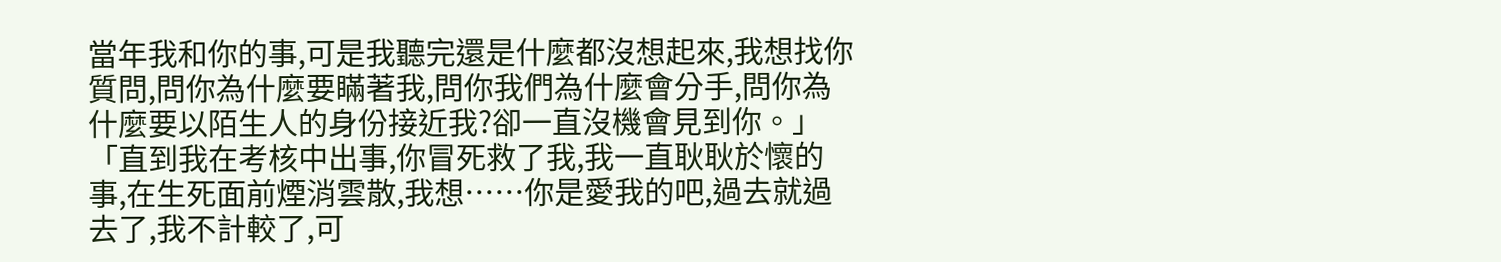當年我和你的事,可是我聽完還是什麼都沒想起來,我想找你質問,問你為什麼要瞞著我,問你我們為什麼會分手,問你為什麼要以陌生人的身份接近我?卻一直沒機會見到你。」
「直到我在考核中出事,你冒死救了我,我一直耿耿於懷的事,在生死面前煙消雲散,我想……你是愛我的吧,過去就過去了,我不計較了,可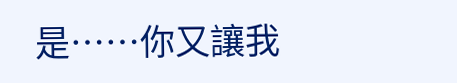是……你又讓我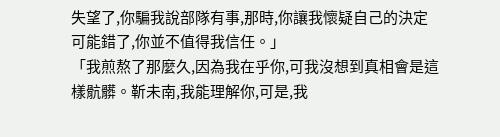失望了,你騙我說部隊有事,那時,你讓我懷疑自己的決定可能錯了,你並不值得我信任。」
「我煎熬了那麼久,因為我在乎你,可我沒想到真相會是這樣骯髒。靳未南,我能理解你,可是,我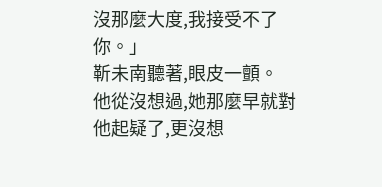沒那麼大度,我接受不了你。」
靳未南聽著,眼皮一顫。
他從沒想過,她那麼早就對他起疑了,更沒想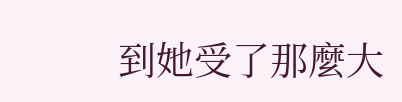到她受了那麼大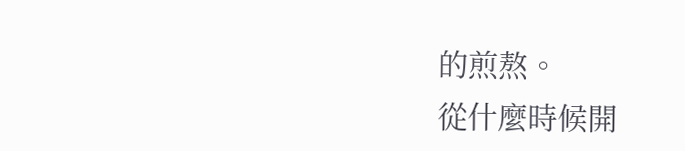的煎熬。
從什麼時候開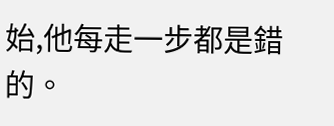始,他每走一步都是錯的。